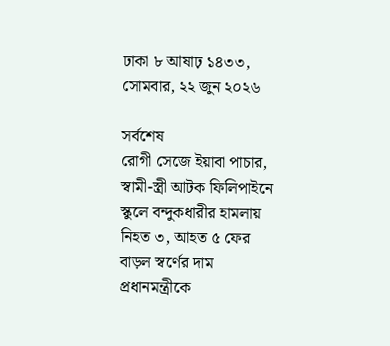ঢাকা ৮ আষাঢ় ১৪৩৩, সোমবার, ২২ জুন ২০২৬

সর্বশেষ
রোগী সেজে ইয়াবা পাচার, স্বামী-স্ত্রী আটক ফিলিপাইনে স্কুলে বন্দুকধারীর হামলায় নিহত ৩, আহত ৫ ফের বাড়ল স্বর্ণের দাম প্রধানমন্ত্রীকে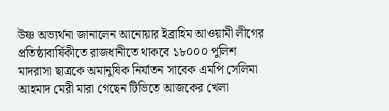উষ্ণ অভ্যর্থনা জানালেন আনোয়ার ইব্রাহিম আওয়ামী লীগের প্রতিষ্ঠাবার্ষিকীতে রাজধানীতে থাকবে ১৮০০০ পুলিশ মাদরাসা ছাত্রকে অমানুষিক নির্যাতন সাবেক এমপি সেলিমা আহমাদ মেরী মারা গেছেন টিভিতে আজকের খেলা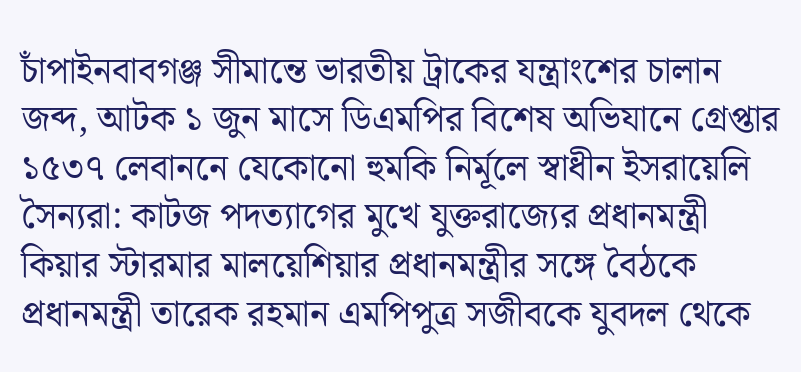চাঁপাইনবাবগঞ্জ সীমান্তে ভারতীয় ট্রাকের যন্ত্রাংশের চালান জব্দ, আটক ১ জুন মাসে ডিএমপির বিশেষ অভিযানে গ্রেপ্তার ১৫৩৭ লেবাননে যেকোনো হুমকি নির্মূলে স্বাধীন ইসরায়েলি সৈন্যরা: কাটজ পদত্যাগের মুখে যুক্তরাজ্যের প্রধানমন্ত্রী কিয়ার স্টারমার মালয়েশিয়ার প্রধানমন্ত্রীর সঙ্গে বৈঠকে প্রধানমন্ত্রী তারেক রহমান এমপিপুত্র সজীবকে যুবদল থেকে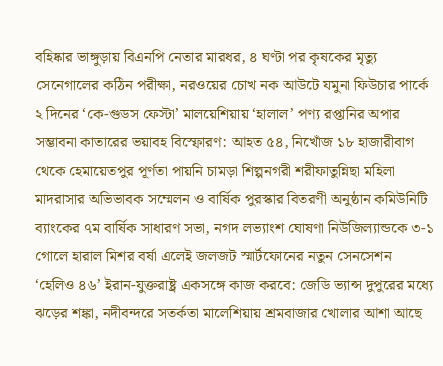বহিষ্কার ভাঙ্গুড়ায় বিএনপি নেতার মারধর, ৪ ঘণ্টা পর কৃষকের মৃত্যু সেনেগালের কঠিন পরীক্ষা, নরওয়ের চোখ নক আউটে যমুনা ফিউচার পার্কে ২ দিনের ‘কে-গুডস ফেস্টা’ মালয়েশিয়ায় ‘হালাল’ পণ্য রপ্তানির অপার সম্ভাবনা কাতারের ভয়াবহ বিস্ফোরণ: আহত ৫৪, নিখোঁজ ১৮ হাজারীবাগ থেকে হেমায়েতপুর পূর্ণতা পায়নি চামড়া শিল্পনগরী শরীফাতুন্নিছা মহিলা মাদরাসার অভিভাবক সম্মেলন ও বার্ষিক পুরস্কার বিতরণী অনুষ্ঠান কমিউনিটি ব্যাংকের ৭ম বার্ষিক সাধারণ সভা, নগদ লভ্যাংশ ঘোষণা নিউজিল্যান্ডকে ৩-১ গোলে হারাল মিশর বর্ষা এলেই জলজট স্মার্টফোনের নতুন সেনসেশন ‘হেলিও ৪৬’ ইরান-যুক্তরাষ্ট্র একসঙ্গে কাজ করবে: জেডি ভ্যান্স দুপুরের মধ্যে ঝড়ের শঙ্কা, নদীবন্দরে সতর্কতা মালেশিয়ায় শ্রমবাজার খোলার আশা আছে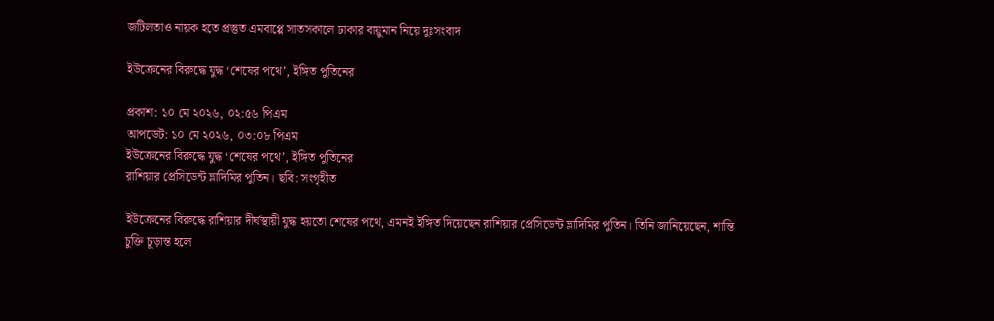জটিলতাও নায়ক হতে প্রস্তুত এমবাপ্পে সাতসকালে ঢাকার বায়ুমান নিয়ে দুঃসংবাদ

ইউক্রেনের বিরুদ্ধে যুদ্ধ ‘শেষের পথে’, ইঙ্গিত পুতিনের

প্রকাশ: ১০ মে ২০২৬, ০২:৫৬ পিএম
আপডেট: ১০ মে ২০২৬, ০৩:০৮ পিএম
ইউক্রেনের বিরুদ্ধে যুদ্ধ ‘শেষের পথে’, ইঙ্গিত পুতিনের
রাশিয়ার প্রেসিডেন্ট ভ্লাদিমির পুতিন। ছবি: সংগৃহীত

ইউক্রেনের বিরুদ্ধে রাশিয়ার দীর্ঘস্থায়ী যুদ্ধ হয়তো শেষের পথে, এমনই ইঙ্গিত দিয়েছেন রাশিয়ার প্রেসিডেন্ট ভ্লাদিমির পুতিন। তিনি জানিয়েছেন, শান্তি চুক্তি চূড়ান্ত হলে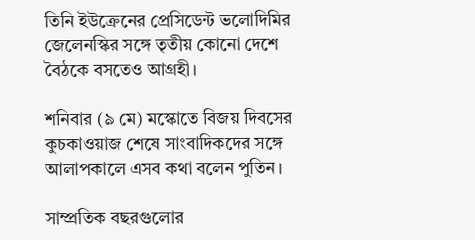তিনি ইউক্রেনের প্রেসিডেন্ট ভলোদিমির জেলেনস্কির সঙ্গে তৃতীয় কোনো দেশে বৈঠকে বসতেও আগ্রহী।

শনিবার (৯ মে) মস্কোতে বিজয় দিবসের কুচকাওয়াজ শেষে সাংবাদিকদের সঙ্গে আলাপকালে এসব কথা বলেন পুতিন।

সাম্প্রতিক বছরগুলোর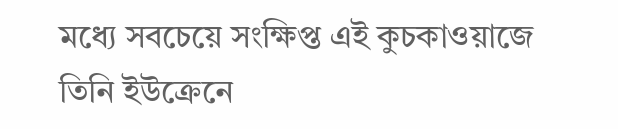মধ্যে সবচেয়ে সংক্ষিপ্ত এই কুচকাওয়াজে তিনি ইউক্রেনে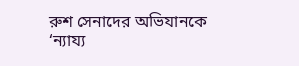রুশ সেনাদের অভিযানকে ‘ন্যায্য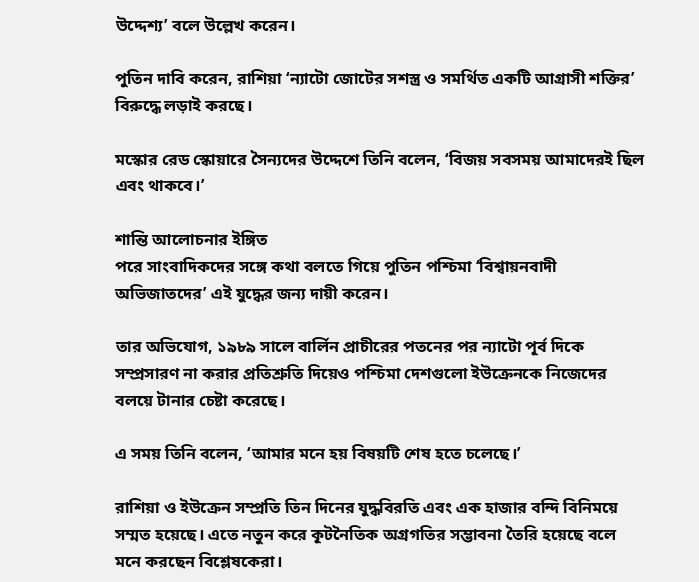উদ্দেশ্য’ বলে উল্লেখ করেন।

পুতিন দাবি করেন, রাশিয়া ‘ন্যাটো জোটের সশস্ত্র ও সমর্থিত একটি আগ্রাসী শক্তির’ বিরুদ্ধে লড়াই করছে।

মস্কোর রেড স্কোয়ারে সৈন্যদের উদ্দেশে তিনি বলেন, ‘বিজয় সবসময় আমাদেরই ছিল এবং থাকবে।’

শান্তি আলোচনার ইঙ্গিত
পরে সাংবাদিকদের সঙ্গে কথা বলতে গিয়ে পুতিন পশ্চিমা ‘বিশ্বায়নবাদী অভিজাতদের’ এই যুদ্ধের জন্য দায়ী করেন।

তার অভিযোগ, ১৯৮৯ সালে বার্লিন প্রাচীরের পতনের পর ন্যাটো পূর্ব দিকে সম্প্রসারণ না করার প্রতিশ্রুতি দিয়েও পশ্চিমা দেশগুলো ইউক্রেনকে নিজেদের বলয়ে টানার চেষ্টা করেছে।

এ সময় তিনি বলেন, ‘আমার মনে হয় বিষয়টি শেষ হতে চলেছে।’

রাশিয়া ও ইউক্রেন সম্প্রতি তিন দিনের যুদ্ধবিরতি এবং এক হাজার বন্দি বিনিময়ে সম্মত হয়েছে। এতে নতুন করে কূটনৈতিক অগ্রগতির সম্ভাবনা তৈরি হয়েছে বলে মনে করছেন বিশ্লেষকেরা।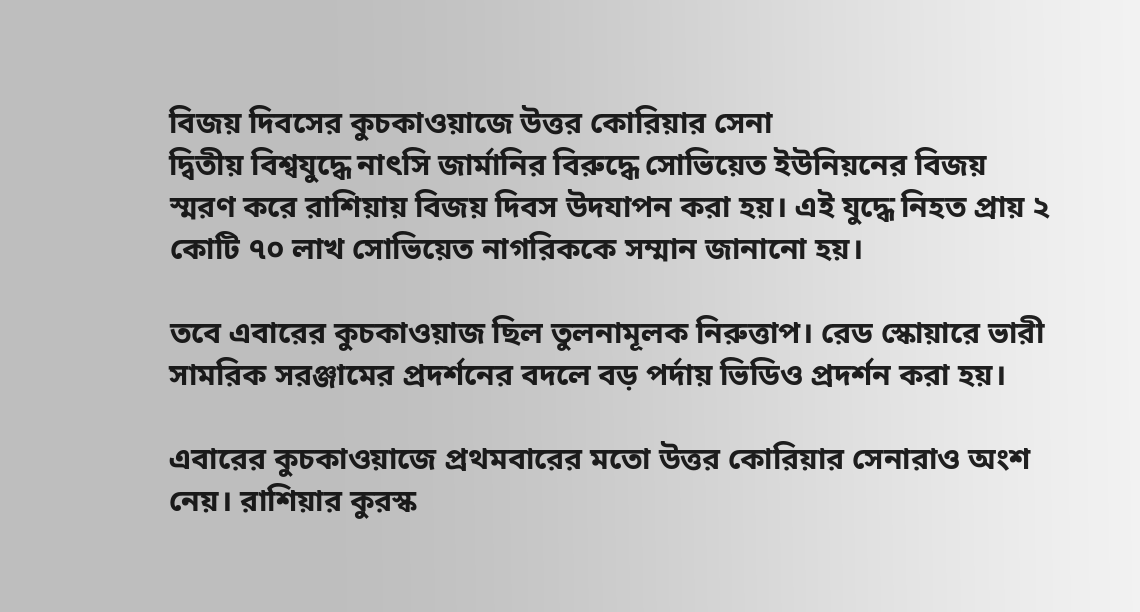বিজয় দিবসের কুচকাওয়াজে উত্তর কোরিয়ার সেনা
দ্বিতীয় বিশ্বযুদ্ধে নাৎসি জার্মানির বিরুদ্ধে সোভিয়েত ইউনিয়নের বিজয় স্মরণ করে রাশিয়ায় বিজয় দিবস উদযাপন করা হয়। এই যুদ্ধে নিহত প্রায় ২ কোটি ৭০ লাখ সোভিয়েত নাগরিককে সম্মান জানানো হয়।

তবে এবারের কুচকাওয়াজ ছিল তুলনামূলক নিরুত্তাপ। রেড স্কোয়ারে ভারী সামরিক সরঞ্জামের প্রদর্শনের বদলে বড় পর্দায় ভিডিও প্রদর্শন করা হয়।

এবারের কুচকাওয়াজে প্রথমবারের মতো উত্তর কোরিয়ার সেনারাও অংশ নেয়। রাশিয়ার কুরস্ক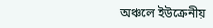অঞ্চলে ইউক্রেনীয়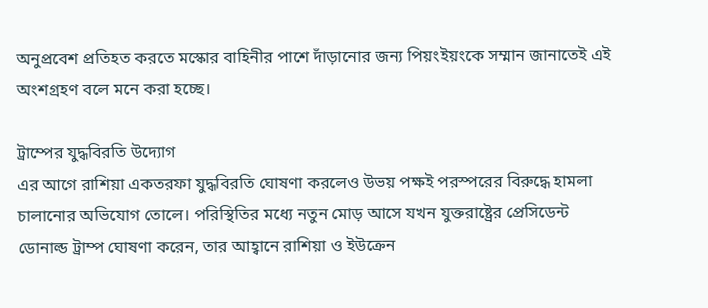অনুপ্রবেশ প্রতিহত করতে মস্কোর বাহিনীর পাশে দাঁড়ানোর জন্য পিয়ংইয়ংকে সম্মান জানাতেই এই অংশগ্রহণ বলে মনে করা হচ্ছে।

ট্রাম্পের যুদ্ধবিরতি উদ্যোগ
এর আগে রাশিয়া একতরফা যুদ্ধবিরতি ঘোষণা করলেও উভয় পক্ষই পরস্পরের বিরুদ্ধে হামলা চালানোর অভিযোগ তোলে। পরিস্থিতির মধ্যে নতুন মোড় আসে যখন যুক্তরাষ্ট্রের প্রেসিডেন্ট ডোনাল্ড ট্রাম্প ঘোষণা করেন, তার আহ্বানে রাশিয়া ও ইউক্রেন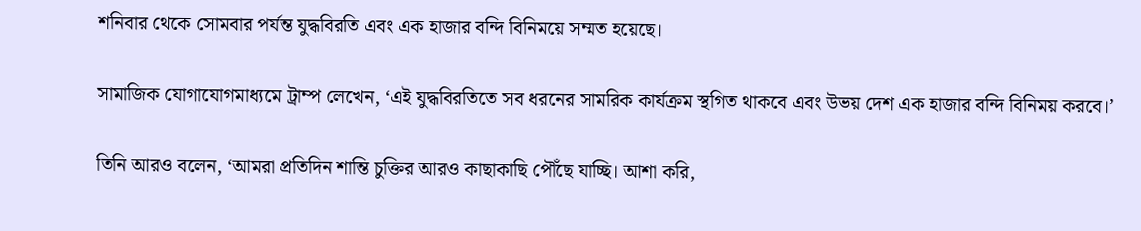শনিবার থেকে সোমবার পর্যন্ত যুদ্ধবিরতি এবং এক হাজার বন্দি বিনিময়ে সম্মত হয়েছে।

সামাজিক যোগাযোগমাধ্যমে ট্রাম্প লেখেন, ‘এই যুদ্ধবিরতিতে সব ধরনের সামরিক কার্যক্রম স্থগিত থাকবে এবং উভয় দেশ এক হাজার বন্দি বিনিময় করবে।’

তিনি আরও বলেন, ‘আমরা প্রতিদিন শান্তি চুক্তির আরও কাছাকাছি পৌঁছে যাচ্ছি। আশা করি,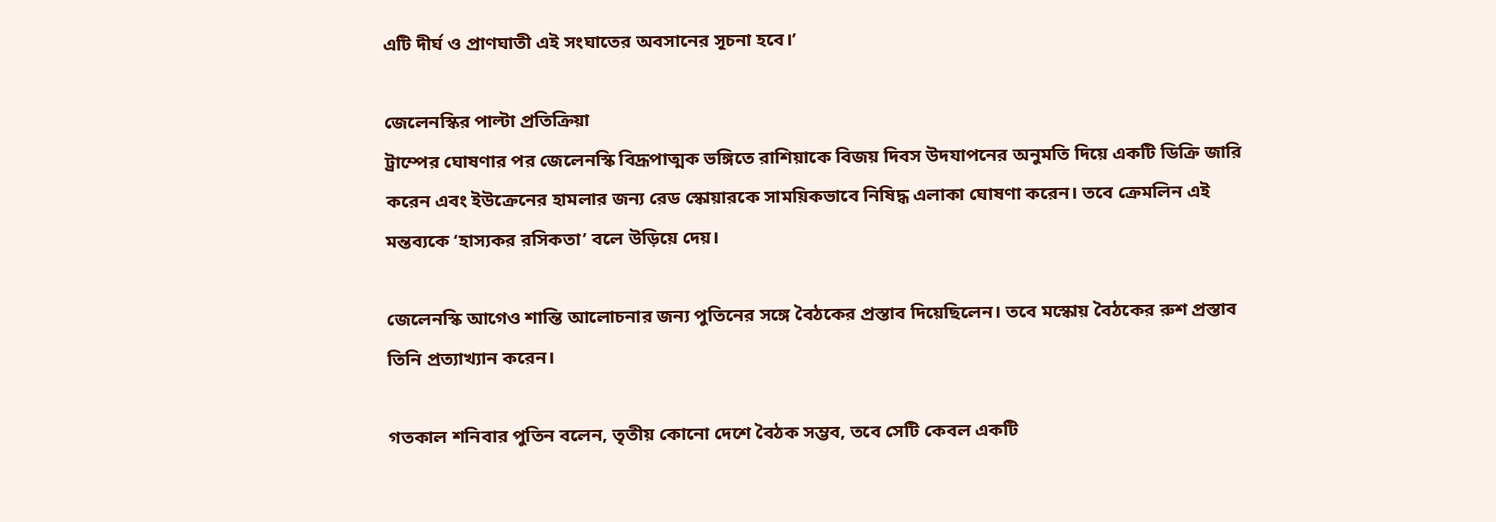এটি দীর্ঘ ও প্রাণঘাতী এই সংঘাতের অবসানের সূচনা হবে।’

জেলেনস্কির পাল্টা প্রতিক্রিয়া
ট্রাম্পের ঘোষণার পর জেলেনস্কি বিদ্রূপাত্মক ভঙ্গিতে রাশিয়াকে বিজয় দিবস উদযাপনের অনুমতি দিয়ে একটি ডিক্রি জারি করেন এবং ইউক্রেনের হামলার জন্য রেড স্কোয়ারকে সাময়িকভাবে নিষিদ্ধ এলাকা ঘোষণা করেন। তবে ক্রেমলিন এই মন্তব্যকে ‘হাস্যকর রসিকতা’ বলে উড়িয়ে দেয়।

জেলেনস্কি আগেও শান্তি আলোচনার জন্য পুতিনের সঙ্গে বৈঠকের প্রস্তাব দিয়েছিলেন। তবে মস্কোয় বৈঠকের রুশ প্রস্তাব তিনি প্রত্যাখ্যান করেন।

গতকাল শনিবার পুতিন বলেন, তৃতীয় কোনো দেশে বৈঠক সম্ভব, তবে সেটি কেবল একটি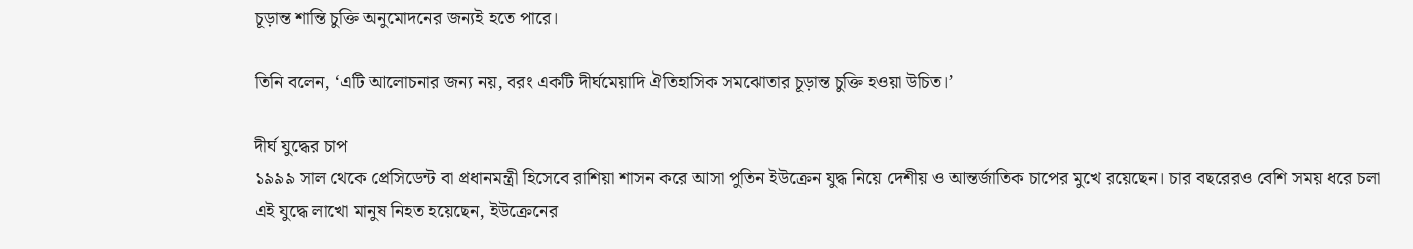চূড়ান্ত শান্তি চুক্তি অনুমোদনের জন্যই হতে পারে।

তিনি বলেন, ‘এটি আলোচনার জন্য নয়, বরং একটি দীর্ঘমেয়াদি ঐতিহাসিক সমঝোতার চূড়ান্ত চুক্তি হওয়া উচিত।’

দীর্ঘ যুদ্ধের চাপ
১৯৯৯ সাল থেকে প্রেসিডেন্ট বা প্রধানমন্ত্রী হিসেবে রাশিয়া শাসন করে আসা পুতিন ইউক্রেন যুদ্ধ নিয়ে দেশীয় ও আন্তর্জাতিক চাপের মুখে রয়েছেন। চার বছরেরও বেশি সময় ধরে চলা এই যুদ্ধে লাখো মানুষ নিহত হয়েছেন, ইউক্রেনের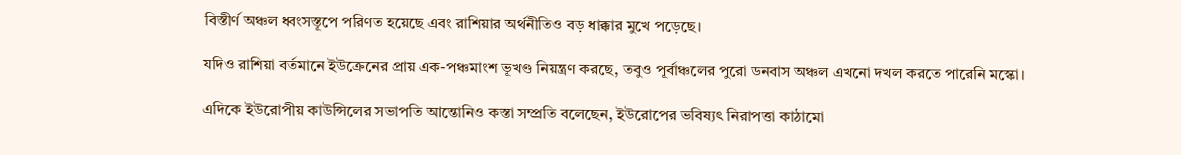বিস্তীর্ণ অঞ্চল ধ্বংসস্তূপে পরিণত হয়েছে এবং রাশিয়ার অর্থনীতিও বড় ধাক্কার মুখে পড়েছে।

যদিও রাশিয়া বর্তমানে ইউক্রেনের প্রায় এক-পঞ্চমাংশ ভূখণ্ড নিয়ন্ত্রণ করছে, তবুও পূর্বাঞ্চলের পুরো ডনবাস অঞ্চল এখনো দখল করতে পারেনি মস্কো।

এদিকে ইউরোপীয় কাউন্সিলের সভাপতি আন্তোনিও কস্তা সম্প্রতি বলেছেন, ইউরোপের ভবিষ্যৎ নিরাপত্তা কাঠামো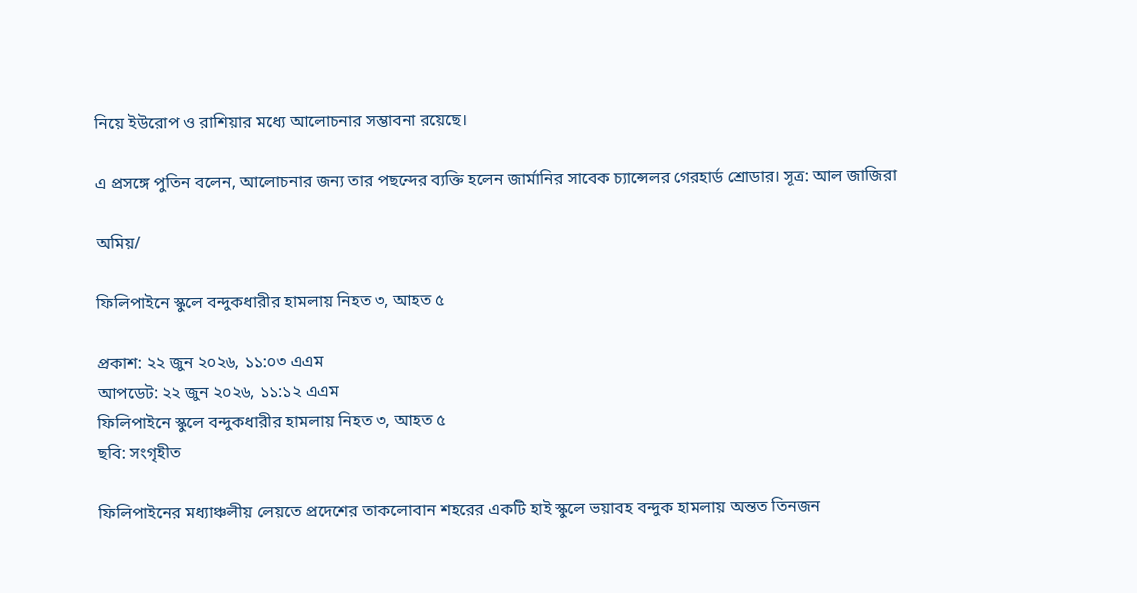নিয়ে ইউরোপ ও রাশিয়ার মধ্যে আলোচনার সম্ভাবনা রয়েছে।

এ প্রসঙ্গে পুতিন বলেন, আলোচনার জন্য তার পছন্দের ব্যক্তি হলেন জার্মানির সাবেক চ্যান্সেলর গেরহার্ড শ্রোডার। সূত্র: আল জাজিরা

অমিয়/

ফিলিপাইনে স্কুলে বন্দুকধারীর হামলায় নিহত ৩, আহত ৫

প্রকাশ: ২২ জুন ২০২৬, ১১:০৩ এএম
আপডেট: ২২ জুন ২০২৬, ১১:১২ এএম
ফিলিপাইনে স্কুলে বন্দুকধারীর হামলায় নিহত ৩, আহত ৫
ছবি: সংগৃহীত

ফিলিপাইনের মধ্যাঞ্চলীয় লেয়তে প্রদেশের তাকলোবান শহরের একটি হাই স্কুলে ভয়াবহ বন্দুক হামলায় অন্তত তিনজন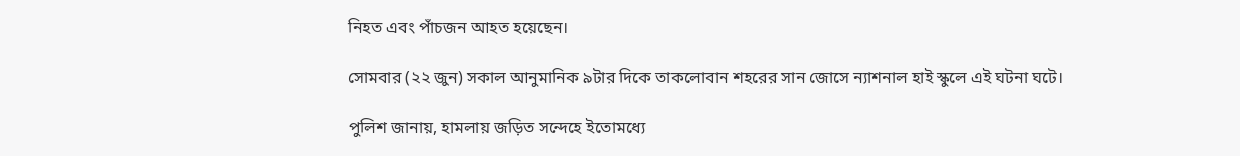নিহত এবং পাঁচজন আহত হয়েছেন।

সোমবার (২২ জুন) সকাল আনুমানিক ৯টার দিকে তাকলোবান শহরের সান জোসে ন্যাশনাল হাই স্কুলে এই ঘটনা ঘটে।

পুলিশ জানায়, হামলায় জড়িত সন্দেহে ইতোমধ্যে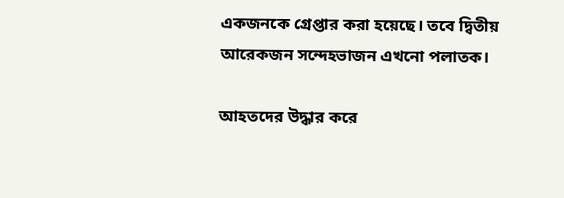একজনকে গ্রেপ্তার করা হয়েছে। তবে দ্বিতীয় আরেকজন সন্দেহভাজন এখনো পলাতক।

আহতদের উদ্ধার করে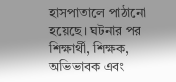হাসপাতালে পাঠানো হয়েছে। ঘটনার পর শিক্ষার্থী, শিক্ষক, অভিভাবক এবং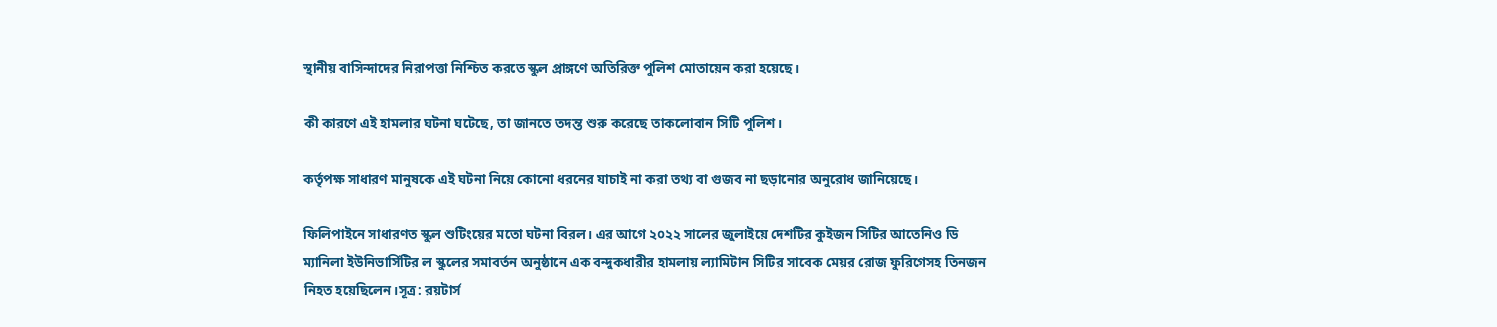স্থানীয় বাসিন্দাদের নিরাপত্তা নিশ্চিত করতে স্কুল প্রাঙ্গণে অতিরিক্ত পুলিশ মোতায়েন করা হয়েছে।

কী কারণে এই হামলার ঘটনা ঘটেছে, তা জানতে তদন্ত শুরু করেছে তাকলোবান সিটি পুলিশ।

কর্তৃপক্ষ সাধারণ মানুষকে এই ঘটনা নিয়ে কোনো ধরনের যাচাই না করা তথ্য বা গুজব না ছড়ানোর অনুরোধ জানিয়েছে।

ফিলিপাইনে সাধারণত স্কুল শুটিংয়ের মতো ঘটনা বিরল। এর আগে ২০২২ সালের জুলাইয়ে দেশটির কুইজন সিটির আতেনিও ডি ম্যানিলা ইউনিভার্সিটির ল স্কুলের সমাবর্তন অনুষ্ঠানে এক বন্দুকধারীর হামলায় ল্যামিটান সিটির সাবেক মেয়র রোজ ফুরিগেসহ তিনজন নিহত হয়েছিলেন।সূত্র: রয়টার্স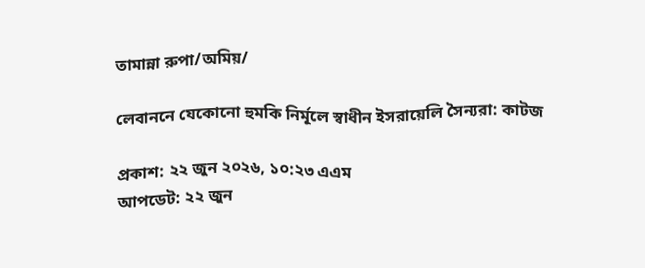তামান্না রুপা/অমিয়/

লেবাননে যেকোনো হুমকি নির্মূলে স্বাধীন ইসরায়েলি সৈন্যরা: কাটজ

প্রকাশ: ২২ জুন ২০২৬, ১০:২৩ এএম
আপডেট: ২২ জুন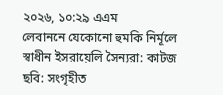২০২৬, ১০:২৯ এএম
লেবাননে যেকোনো হুমকি নির্মূলে স্বাধীন ইসরায়েলি সৈন্যরা: কাটজ
ছবি: সংগৃহীত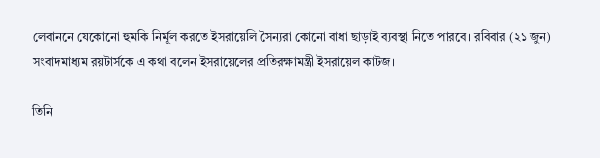লেবাননে যেকোনো হুমকি নির্মূল করতে ইসরায়েলি সৈন্যরা কোনো বাধা ছাড়াই ব্যবস্থা নিতে পারবে। রবিবার (২১ জুন) সংবাদমাধ্যম রয়টার্সকে এ কথা বলেন ইসরায়েলের প্রতিরক্ষামন্ত্রী ইসরায়েল কাটজ।

তিনি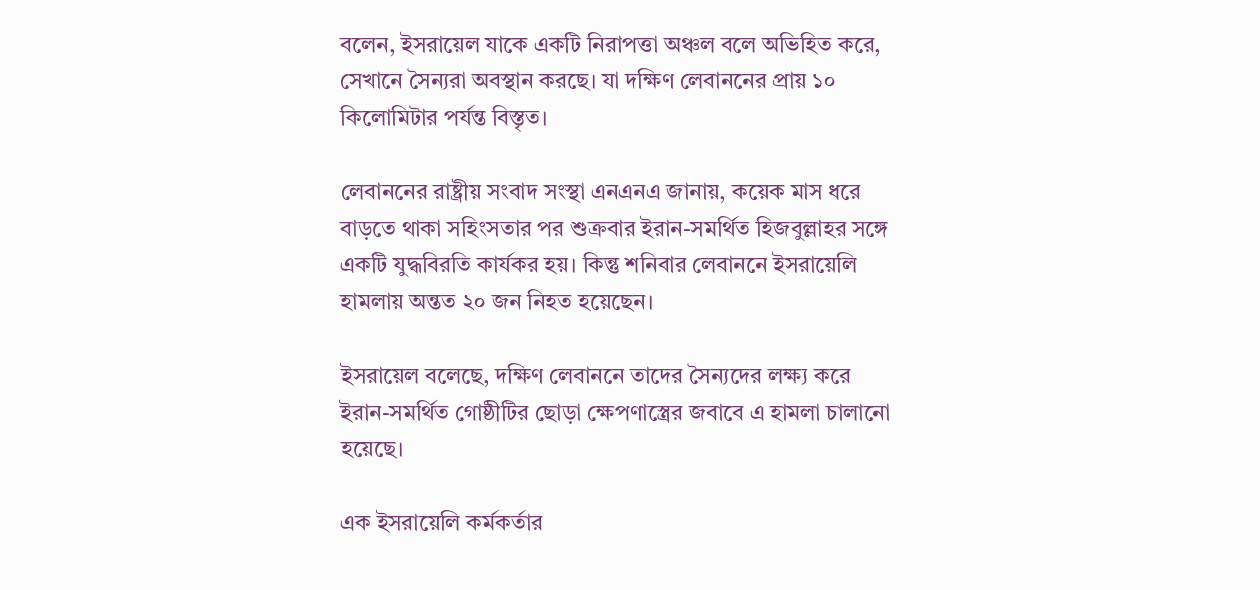বলেন, ইসরায়েল যাকে একটি নিরাপত্তা অঞ্চল বলে অভিহিত করে, সেখানে সৈন্যরা অবস্থান করছে। যা দক্ষিণ লেবাননের প্রায় ১০ কিলোমিটার পর্যন্ত বিস্তৃত।

লেবাননের রাষ্ট্রীয় সংবাদ সংস্থা এনএনএ জানায়, কয়েক মাস ধরে বাড়তে থাকা সহিংসতার পর শুক্রবার ইরান-সমর্থিত হিজবুল্লাহর সঙ্গে একটি যুদ্ধবিরতি কার্যকর হয়। কিন্তু শনিবার লেবাননে ইসরায়েলি হামলায় অন্তত ২০ জন নিহত হয়েছেন।

ইসরায়েল বলেছে, দক্ষিণ লেবাননে তাদের সৈন্যদের লক্ষ্য করে ইরান-সমর্থিত গোষ্ঠীটির ছোড়া ক্ষেপণাস্ত্রের জবাবে এ হামলা চালানো হয়েছে।

এক ইসরায়েলি কর্মকর্তার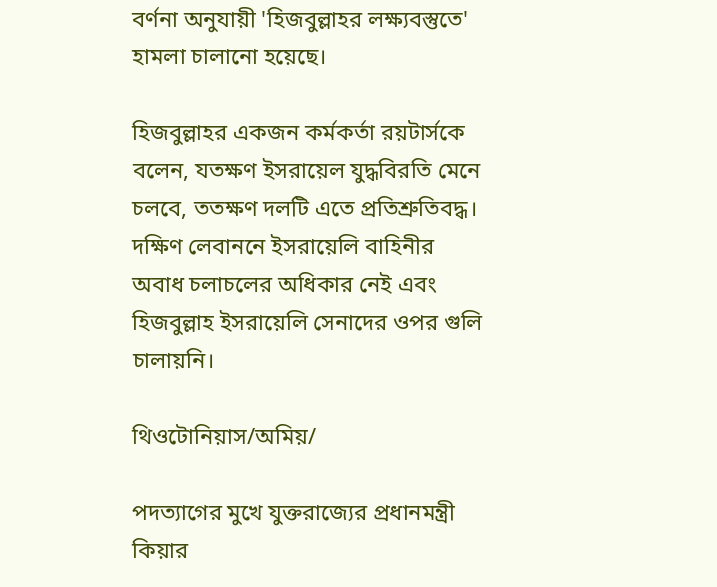বর্ণনা অনুযায়ী 'হিজবুল্লাহর লক্ষ্যবস্তুতে' হামলা চালানো হয়েছে।

হিজবুল্লাহর একজন কর্মকর্তা রয়টার্সকে বলেন, যতক্ষণ ইসরায়েল যুদ্ধবিরতি মেনে চলবে, ততক্ষণ দলটি এতে প্রতিশ্রুতিবদ্ধ। দক্ষিণ লেবাননে ইসরায়েলি বাহিনীর অবাধ চলাচলের অধিকার নেই এবং হিজবুল্লাহ ইসরায়েলি সেনাদের ওপর গুলি চালায়নি।

থিওটোনিয়াস/অমিয়/

পদত্যাগের মুখে যুক্তরাজ্যের প্রধানমন্ত্রী কিয়ার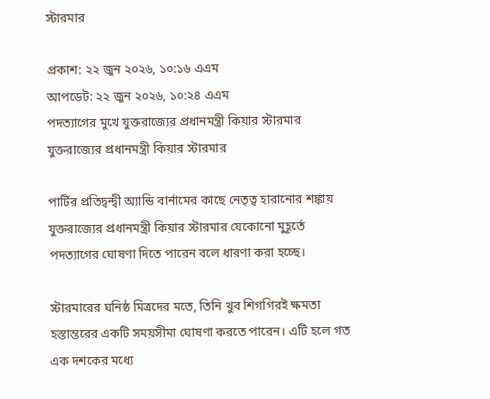স্টারমার

প্রকাশ: ২২ জুন ২০২৬, ১০:১৬ এএম
আপডেট: ২২ জুন ২০২৬, ১০:২৪ এএম
পদত্যাগের মুখে যুক্তরাজ্যের প্রধানমন্ত্রী কিয়ার স্টারমার
যুক্তরাজ্যের প্রধানমন্ত্রী কিয়ার স্টারমার

পার্টির প্রতিদ্বন্দ্বী অ্যান্ডি বার্নামের কাছে নেতৃত্ব হারানোর শঙ্কায় যুক্তরাজ্যের প্রধানমন্ত্রী কিয়ার স্টারমার যেকোনো মুহূর্তে পদত্যাগের ঘোষণা দিতে পারেন বলে ধারণা করা হচ্ছে।

স্টারমারের ঘনিষ্ঠ মিত্রদের মতে, তিনি খুব শিগগিরই ক্ষমতা হস্তান্তরের একটি সময়সীমা ঘোষণা করতে পারেন। এটি হলে গত এক দশকের মধ্যে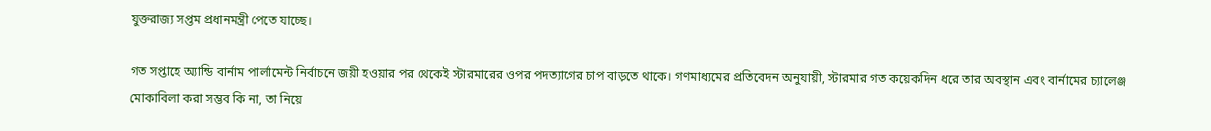যুক্তরাজ্য সপ্তম প্রধানমন্ত্রী পেতে যাচ্ছে।

গত সপ্তাহে অ্যান্ডি বার্নাম পার্লামেন্ট নির্বাচনে জয়ী হওয়ার পর থেকেই স্টারমারের ওপর পদত্যাগের চাপ বাড়তে থাকে। গণমাধ্যমের প্রতিবেদন অনুযায়ী, স্টারমার গত কয়েকদিন ধরে তার অবস্থান এবং বার্নামের চ্যালেঞ্জ মোকাবিলা করা সম্ভব কি না, তা নিয়ে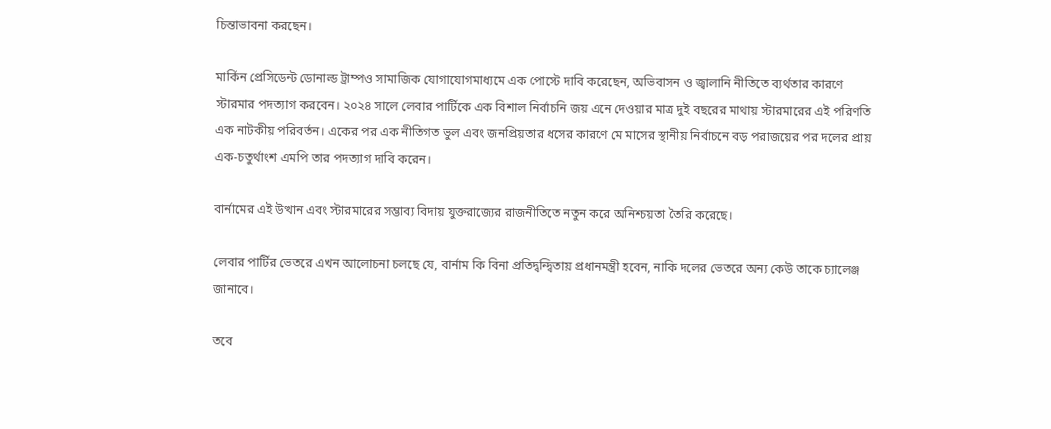চিন্তাভাবনা করছেন।

মার্কিন প্রেসিডেন্ট ডোনাল্ড ট্রাম্পও সামাজিক যোগাযোগমাধ্যমে এক পোস্টে দাবি করেছেন, অভিবাসন ও জ্বালানি নীতিতে ব্যর্থতার কারণে স্টারমার পদত্যাগ করবেন। ২০২৪ সালে লেবার পার্টিকে এক বিশাল নির্বাচনি জয় এনে দেওয়ার মাত্র দুই বছরের মাথায় স্টারমারের এই পরিণতি এক নাটকীয় পরিবর্তন। একের পর এক নীতিগত ভুল এবং জনপ্রিয়তার ধসের কারণে মে মাসের স্থানীয় নির্বাচনে বড় পরাজয়ের পর দলের প্রায় এক-চতুর্থাংশ এমপি তার পদত্যাগ দাবি করেন।

বার্নামের এই উত্থান এবং স্টারমারের সম্ভাব্য বিদায় যুক্তরাজ্যের রাজনীতিতে নতুন করে অনিশ্চয়তা তৈরি করেছে।

লেবার পার্টির ভেতরে এখন আলোচনা চলছে যে, বার্নাম কি বিনা প্রতিদ্বন্দ্বিতায় প্রধানমন্ত্রী হবেন, নাকি দলের ভেতরে অন্য কেউ তাকে চ্যালেঞ্জ জানাবে।

তবে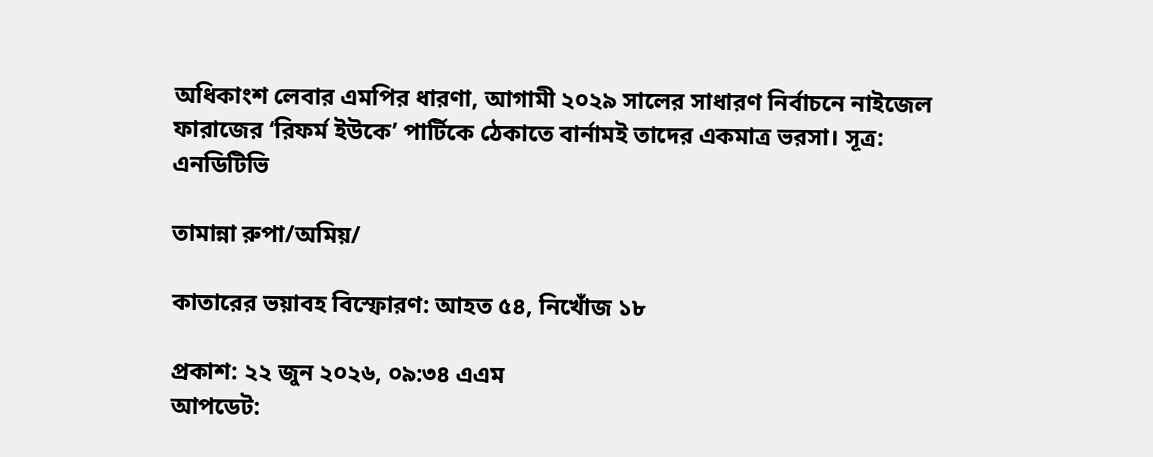অধিকাংশ লেবার এমপির ধারণা, আগামী ২০২৯ সালের সাধারণ নির্বাচনে নাইজেল ফারাজের ‘রিফর্ম ইউকে’ পার্টিকে ঠেকাতে বার্নামই তাদের একমাত্র ভরসা। সূত্র: এনডিটিভি

তামান্না রুপা/অমিয়/

কাতারের ভয়াবহ বিস্ফোরণ: আহত ৫৪, নিখোঁজ ১৮

প্রকাশ: ২২ জুন ২০২৬, ০৯:৩৪ এএম
আপডেট: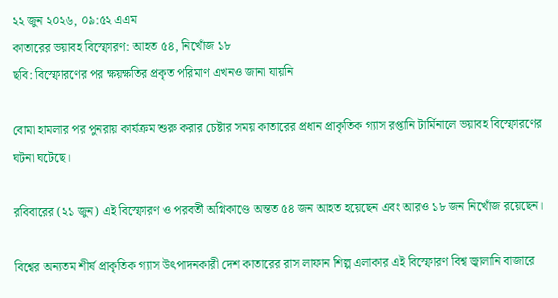২২ জুন ২০২৬, ০৯:৫২ এএম
কাতারের ভয়াবহ বিস্ফোরণ: আহত ৫৪, নিখোঁজ ১৮
ছবি: বিস্ফোরণের পর ক্ষয়ক্ষতির প্রকৃত পরিমাণ এখনও জানা যায়নি

বোমা হামলার পর পুনরায় কার্যক্রম শুরু করার চেষ্টার সময় কাতারের প্রধান প্রাকৃতিক গ্যাস রপ্তানি টার্মিনালে ভয়াবহ বিস্ফোরণের ঘটনা ঘটেছে।

রবিবারের (২১ জুন) এই বিস্ফোরণ ও পরবর্তী অগ্নিকাণ্ডে অন্তত ৫৪ জন আহত হয়েছেন এবং আরও ১৮ জন নিখোঁজ রয়েছেন।

বিশ্বের অন্যতম শীর্ষ প্রাকৃতিক গ্যাস উৎপাদনকারী দেশ কাতারের রাস লাফান শিল্প এলাকার এই বিস্ফোরণ বিশ্ব জ্বালানি বাজারে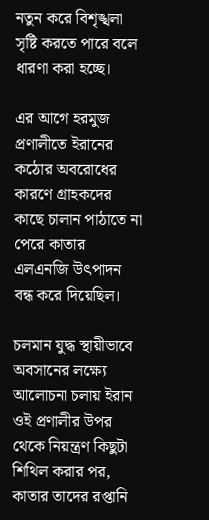নতুন করে বিশৃঙ্খলা সৃষ্টি করতে পারে বলে ধারণা করা হচ্ছে।

এর আগে হরমুজ প্রণালীতে ইরানের কঠোর অবরোধের কারণে গ্রাহকদের কাছে চালান পাঠাতে না পেরে কাতার এলএনজি উৎপাদন বন্ধ করে দিয়েছিল।

চলমান যুদ্ধ স্থায়ীভাবে অবসানের লক্ষ্যে আলোচনা চলায় ইরান ওই প্রণালীর উপর থেকে নিয়ন্ত্রণ কিছুটা শিথিল করার পর, কাতার তাদের রপ্তানি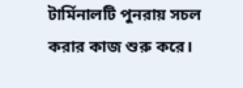টার্মিনালটি পুনরায় সচল করার কাজ শুরু করে।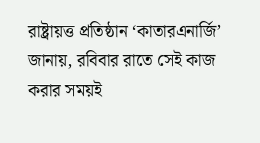রাষ্ট্রায়ত্ত প্রতিষ্ঠান ‘কাতারএনার্জি’ জানায়, রবিবার রাতে সেই কাজ করার সময়ই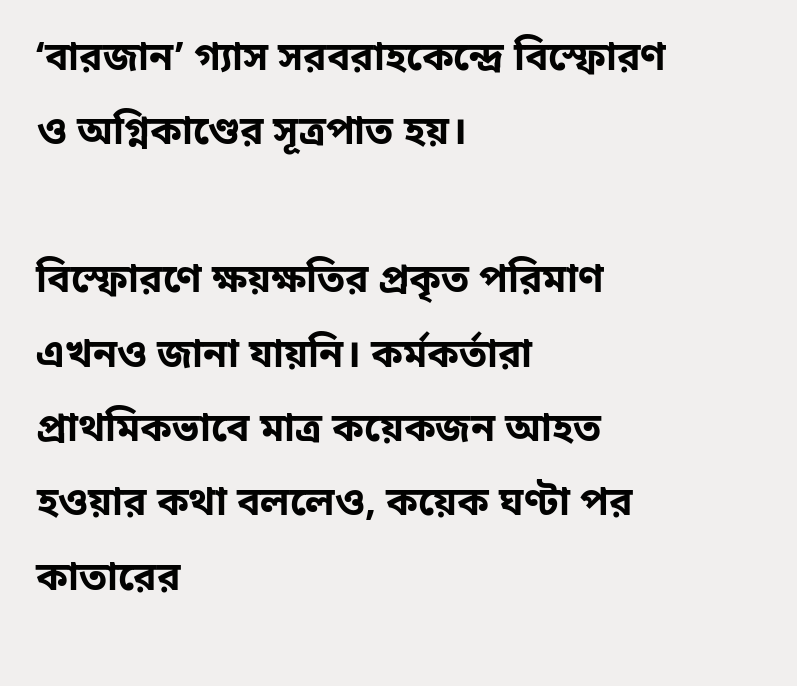‘বারজান’ গ্যাস সরবরাহকেন্দ্রে বিস্ফোরণ ও অগ্নিকাণ্ডের সূত্রপাত হয়।

বিস্ফোরণে ক্ষয়ক্ষতির প্রকৃত পরিমাণ এখনও জানা যায়নি। কর্মকর্তারা প্রাথমিকভাবে মাত্র কয়েকজন আহত হওয়ার কথা বললেও, কয়েক ঘণ্টা পর কাতারের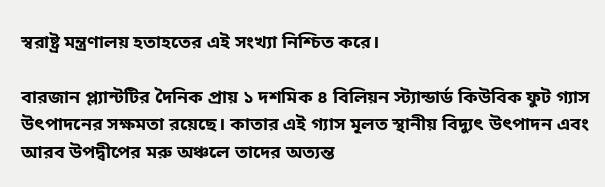স্বরাষ্ট্র মন্ত্রণালয় হতাহতের এই সংখ্যা নিশ্চিত করে।

বারজান প্ল্যান্টটির দৈনিক প্রায় ১ দশমিক ৪ বিলিয়ন স্ট্যান্ডার্ড কিউবিক ফুট গ্যাস উৎপাদনের সক্ষমতা রয়েছে। কাতার এই গ্যাস মূলত স্থানীয় বিদ্যুৎ উৎপাদন এবং আরব উপদ্বীপের মরু অঞ্চলে তাদের অত্যন্ত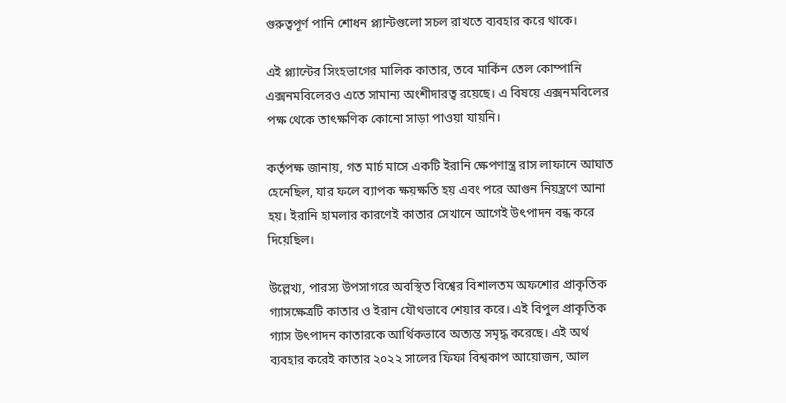গুরুত্বপূর্ণ পানি শোধন প্ল্যান্টগুলো সচল রাখতে ব্যবহার করে থাকে।

এই প্ল্যান্টের সিংহভাগের মালিক কাতার, তবে মার্কিন তেল কোম্পানি এক্সনমবিলেরও এতে সামান্য অংশীদারত্ব রয়েছে। এ বিষয়ে এক্সনমবিলের পক্ষ থেকে তাৎক্ষণিক কোনো সাড়া পাওয়া যায়নি।

কর্তৃপক্ষ জানায়, গত মার্চ মাসে একটি ইরানি ক্ষেপণাস্ত্র রাস লাফানে আঘাত হেনেছিল, যার ফলে ব্যাপক ক্ষয়ক্ষতি হয় এবং পরে আগুন নিয়ন্ত্রণে আনা হয়। ইরানি হামলার কারণেই কাতার সেখানে আগেই উৎপাদন বন্ধ করে দিয়েছিল।

উল্লেখ্য, পারস্য উপসাগরে অবস্থিত বিশ্বের বিশালতম অফশোর প্রাকৃতিক গ্যাসক্ষেত্রটি কাতার ও ইরান যৌথভাবে শেয়ার করে। এই বিপুল প্রাকৃতিক গ্যাস উৎপাদন কাতারকে আর্থিকভাবে অত্যন্ত সমৃদ্ধ করেছে। এই অর্থ ব্যবহার করেই কাতার ২০২২ সালের ফিফা বিশ্বকাপ আয়োজন, আল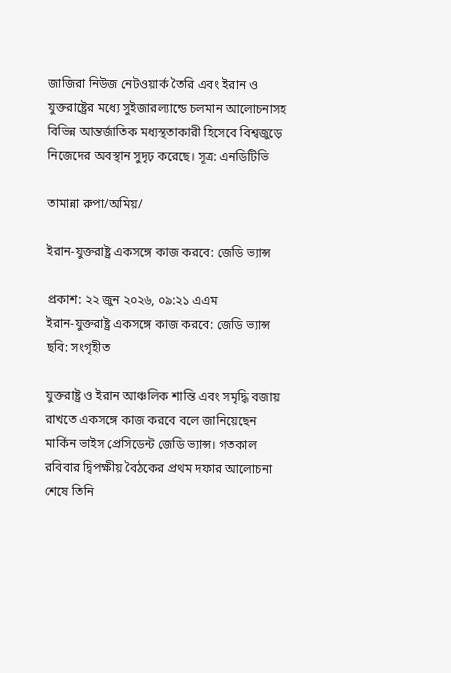জাজিরা নিউজ নেটওয়ার্ক তৈরি এবং ইরান ও যুক্তরাষ্ট্রের মধ্যে সুইজারল্যান্ডে চলমান আলোচনাসহ বিভিন্ন আন্তর্জাতিক মধ্যস্থতাকারী হিসেবে বিশ্বজুড়ে নিজেদের অবস্থান সুদৃঢ় করেছে। সূত্র: এনডিটিভি

তামান্না রুপা/অমিয়/

ইরান-যুক্তরাষ্ট্র একসঙ্গে কাজ করবে: জেডি ভ্যান্স

প্রকাশ: ২২ জুন ২০২৬, ০৯:২১ এএম
ইরান-যুক্তরাষ্ট্র একসঙ্গে কাজ করবে: জেডি ভ্যান্স
ছবি: সংগৃহীত

যুক্তরাষ্ট্র ও ইরান আঞ্চলিক শান্তি এবং সমৃদ্ধি বজায় রাখতে একসঙ্গে কাজ করবে বলে জানিয়েছেন মার্কিন ভাইস প্রেসিডেন্ট জেডি ভ্যান্স। গতকাল রবিবার দ্বিপক্ষীয় বৈঠকের প্রথম দফার আলোচনা শেষে তিনি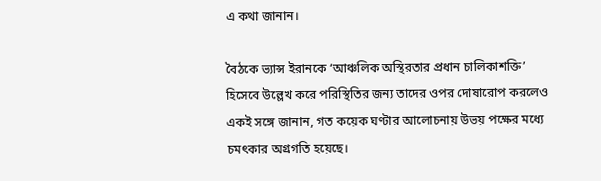এ কথা জানান।

বৈঠকে ভ্যান্স ইরানকে ‘আঞ্চলিক অস্থিরতার প্রধান চালিকাশক্তি’ হিসেবে উল্লেখ করে পরিস্থিতির জন্য তাদের ওপর দোষারোপ করলেও একই সঙ্গে জানান, গত কয়েক ঘণ্টার আলোচনায় উভয় পক্ষের মধ্যে চমৎকার অগ্রগতি হয়েছে।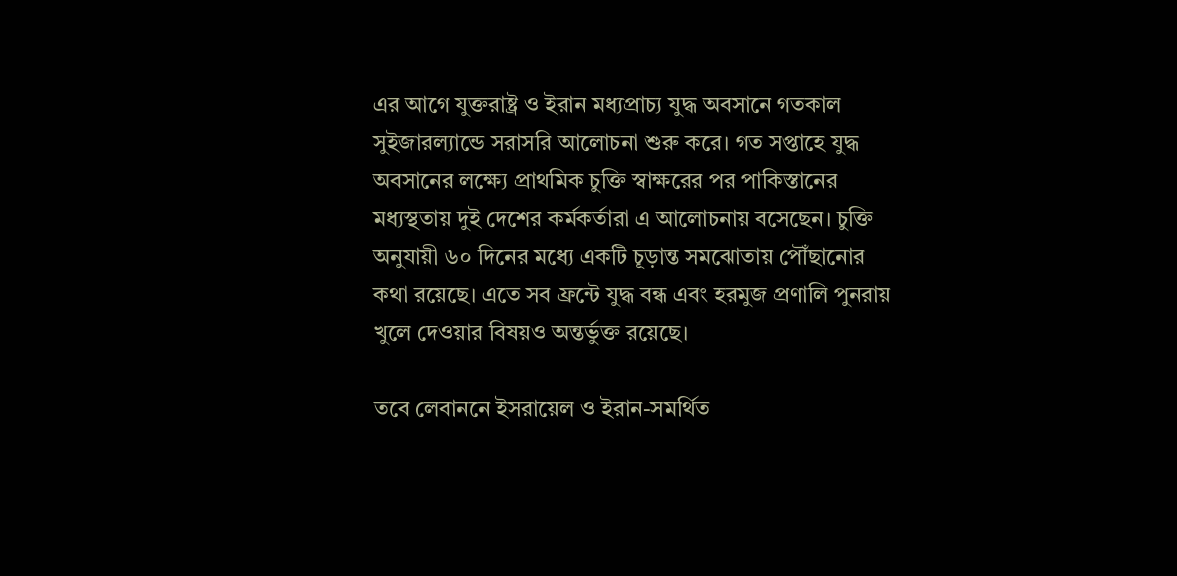এর আগে যুক্তরাষ্ট্র ও ইরান মধ্যপ্রাচ্য যুদ্ধ অবসানে গতকাল সুইজারল্যান্ডে সরাসরি আলোচনা শুরু করে। গত সপ্তাহে যুদ্ধ অবসানের লক্ষ্যে প্রাথমিক চুক্তি স্বাক্ষরের পর পাকিস্তানের মধ্যস্থতায় দুই দেশের কর্মকর্তারা এ আলোচনায় বসেছেন। চুক্তি অনুযায়ী ৬০ দিনের মধ্যে একটি চূড়ান্ত সমঝোতায় পৌঁছানোর কথা রয়েছে। এতে সব ফ্রন্টে যুদ্ধ বন্ধ এবং হরমুজ প্রণালি পুনরায় খুলে দেওয়ার বিষয়ও অন্তর্ভুক্ত রয়েছে।

তবে লেবাননে ইসরায়েল ও ইরান-সমর্থিত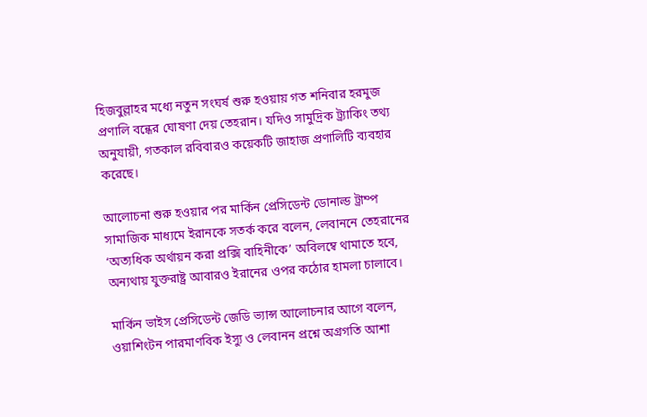হিজবুল্লাহর মধ্যে নতুন সংঘর্ষ শুরু হওয়ায় গত শনিবার হরমুজ প্রণালি বন্ধের ঘোষণা দেয় তেহরান। যদিও সামুদ্রিক ট্র্যাকিং তথ্য অনুযায়ী, গতকাল রবিবারও কয়েকটি জাহাজ প্রণালিটি ব্যবহার করেছে।

আলোচনা শুরু হওয়ার পর মার্কিন প্রেসিডেন্ট ডোনাল্ড ট্রাম্প সামাজিক মাধ্যমে ইরানকে সতর্ক করে বলেন, লেবাননে তেহরানের ‘অত্যধিক অর্থায়ন করা প্রক্সি বাহিনীকে’ অবিলম্বে থামাতে হবে, অন্যথায় যুক্তরাষ্ট্র আবারও ইরানের ওপর কঠোর হামলা চালাবে।

মার্কিন ভাইস প্রেসিডেন্ট জেডি ভ্যান্স আলোচনার আগে বলেন, ওয়াশিংটন পারমাণবিক ইস্যু ও লেবানন প্রশ্নে অগ্রগতি আশা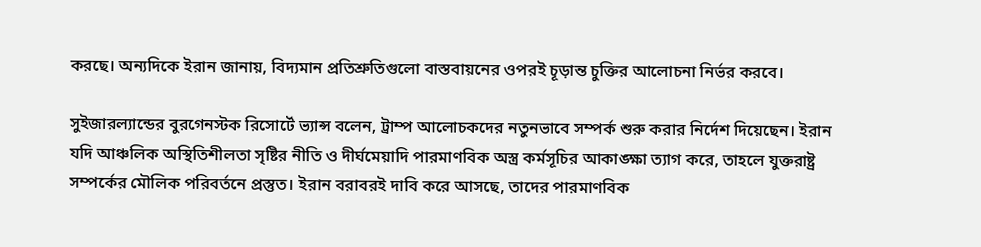করছে। অন্যদিকে ইরান জানায়, বিদ্যমান প্রতিশ্রুতিগুলো বাস্তবায়নের ওপরই চূড়ান্ত চুক্তির আলোচনা নির্ভর করবে।

সুইজারল্যান্ডের বুরগেনস্টক রিসোর্টে ভ্যান্স বলেন, ট্রাম্প আলোচকদের নতুনভাবে সম্পর্ক শুরু করার নির্দেশ দিয়েছেন। ইরান যদি আঞ্চলিক অস্থিতিশীলতা সৃষ্টির নীতি ও দীর্ঘমেয়াদি পারমাণবিক অস্ত্র কর্মসূচির আকাঙ্ক্ষা ত্যাগ করে, তাহলে যুক্তরাষ্ট্র সম্পর্কের মৌলিক পরিবর্তনে প্রস্তুত। ইরান বরাবরই দাবি করে আসছে, তাদের পারমাণবিক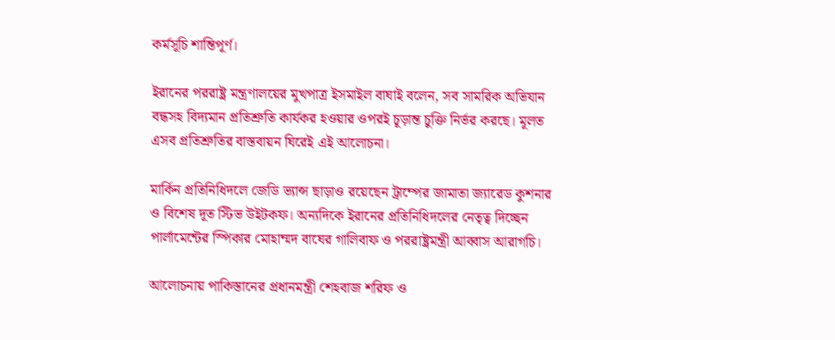কর্মসূচি শান্তিপূর্ণ।

ইরানের পররাষ্ট্র মন্ত্রণালয়ের মুখপাত্র ইসমাইল বাঘাই বলেন, সব সামরিক অভিযান বন্ধসহ বিদ্যমান প্রতিশ্রুতি কার্যকর হওয়ার ওপরই চূড়ান্ত চুক্তি নির্ভর করছে। মূলত এসব প্রতিশ্রুতির বাস্তবায়ন ঘিরেই এই আলোচনা।

মার্কিন প্রতিনিধিদলে জেডি ভ্যান্স ছাড়াও রয়েছেন ট্রাম্পের জামাতা জ্যারেড কুশনার ও বিশেষ দূত স্টিভ উইটকফ। অন্যদিকে ইরানের প্রতিনিধিদলের নেতৃত্ব দিচ্ছেন পার্লামেন্টের স্পিকার মোহাম্মদ বাঘের গালিবাফ ও পররাষ্ট্রমন্ত্রী আব্বাস আরাগচি।

আলোচনায় পাকিস্তানের প্রধানমন্ত্রী শেহবাজ শরিফ ও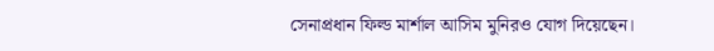সেনাপ্রধান ফিল্ড মার্শাল আসিম মুনিরও যোগ দিয়েছেন।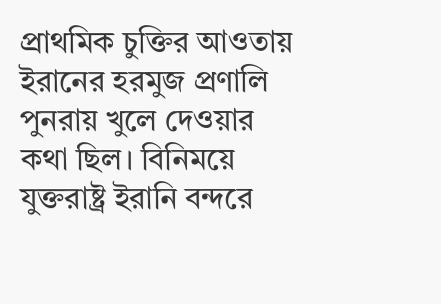প্রাথমিক চুক্তির আওতায় ইরানের হরমুজ প্রণালি পুনরায় খুলে দেওয়ার কথা ছিল। বিনিময়ে যুক্তরাষ্ট্র ইরানি বন্দরে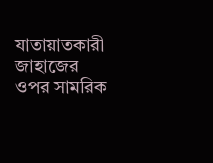যাতায়াতকারী জাহাজের ওপর সামরিক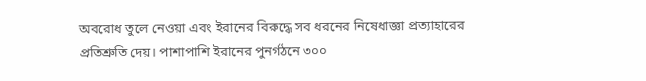অবরোধ তুলে নেওয়া এবং ইরানের বিরুদ্ধে সব ধরনের নিষেধাজ্ঞা প্রত্যাহারের প্রতিশ্রুতি দেয়। পাশাপাশি ইরানের পুনর্গঠনে ৩০০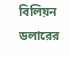বিলিয়ন ডলারের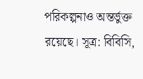পরিকল্পনাও অন্তর্ভুক্ত রয়েছে। সূত্র: বিবিসি,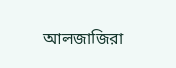আলজাজিরা